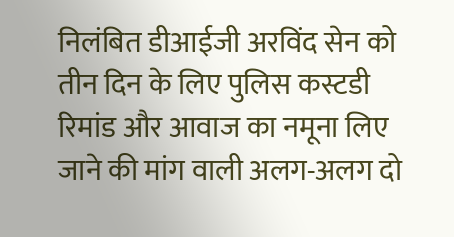निलंबित डीआईजी अरविंद सेन को तीन दिन के लिए पुलिस कस्टडी रिमांड और आवाज का नमूना लिए जाने की मांग वाली अलग-अलग दो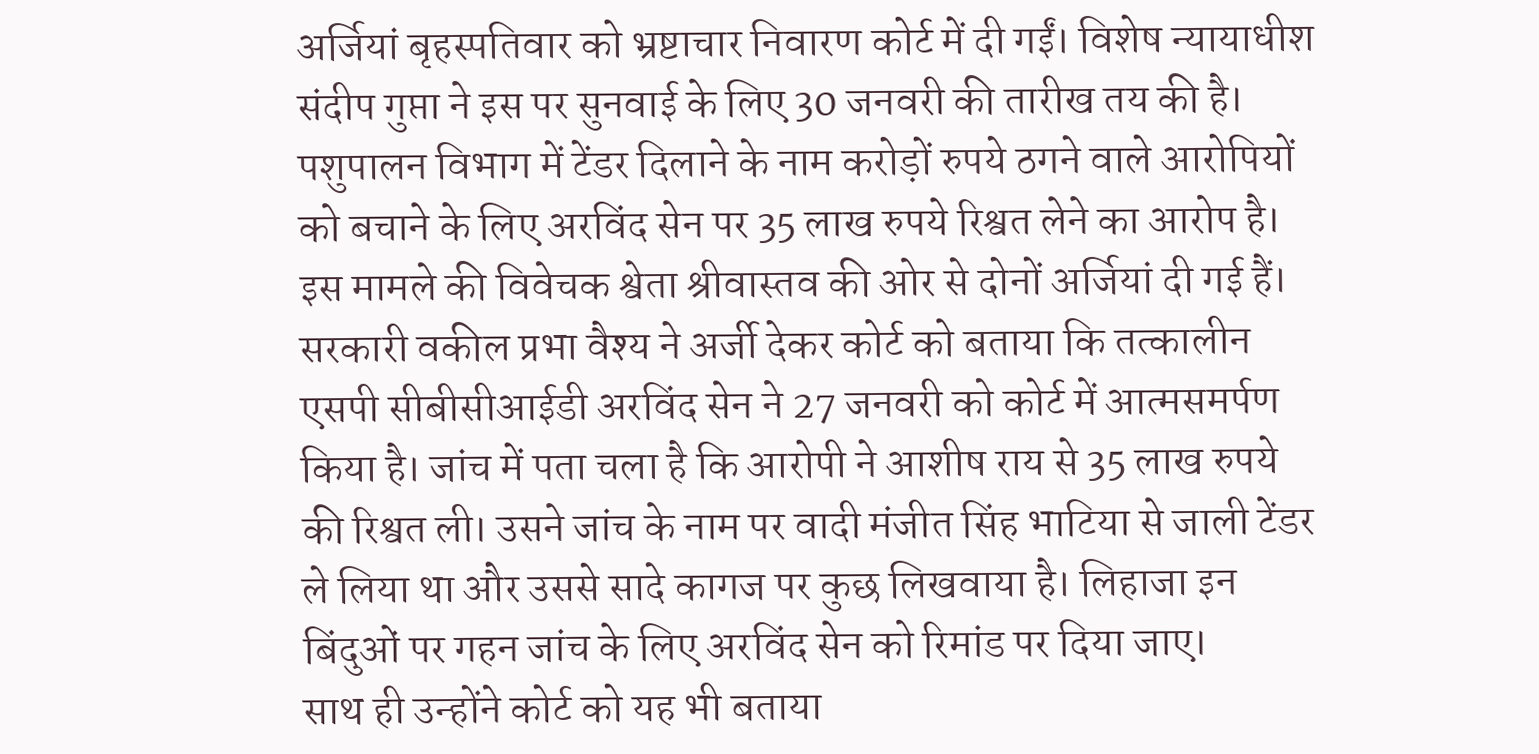अर्जियां बृहस्पतिवार को भ्रष्टाचार निवारण कोर्ट में दी गईं। विशेष न्यायाधीश संदीप गुप्ता ने इस पर सुनवाई के लिए 30 जनवरी की तारीख तय की है। पशुपालन विभाग में टेंडर दिलाने के नाम करोड़ों रुपये ठगने वाले आरोपियों को बचाने के लिए अरविंद सेन पर 35 लाख रुपये रिश्वत लेने का आरोप है। इस मामले की विवेचक श्वेता श्रीवास्तव की ओर से दोनों अर्जियां दी गई हैं।
सरकारी वकील प्रभा वैश्य ने अर्जी देकर कोर्ट को बताया कि तत्कालीन एसपी सीबीसीआईडी अरविंद सेन ने 27 जनवरी को कोर्ट में आत्मसमर्पण किया है। जांच में पता चला है कि आरोपी ने आशीष राय से 35 लाख रुपये की रिश्वत ली। उसने जांच के नाम पर वादी मंजीत सिंह भाटिया से जाली टेंडर ले लिया था और उससे सादे कागज पर कुछ लिखवाया है। लिहाजा इन बिंदुओं पर गहन जांच के लिए अरविंद सेन को रिमांड पर दिया जाए।
साथ ही उन्होंने कोर्ट को यह भी बताया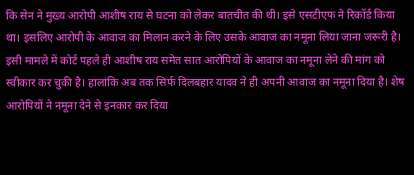कि सेन ने मुख्य आरोपी आशीष राय से घटना को लेकर बातचीत की थी। इसे एसटीएफ ने रिकॉर्ड किया था। इसलिए आरोपी के आवाज का मिलान करने के लिए उसके आवाज का नमूना लिया जाना जरूरी है। इसी मामले में कोर्ट पहले ही आशीष राय समेत सात आरोपियों के आवाज का नमूना लेने की मांग को स्वीकार कर चुकी है। हालांकि अब तक सिर्फ दिलबहार यादव ने ही अपनी आवाज का नमूना दिया है। शेष आरोपियों ने नमूना देने से इनकार कर दिया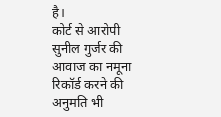है।
कोर्ट से आरोपी सुनील गुर्जर की आवाज का नमूना रिकॉर्ड करने की अनुमति भी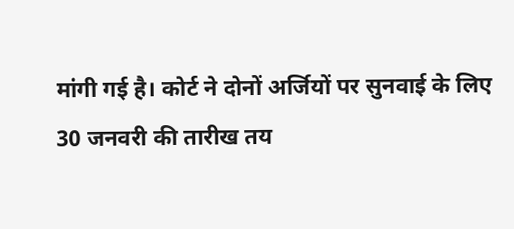मांगी गई है। कोर्ट ने दोनों अर्जियों पर सुनवाई के लिए 30 जनवरी की तारीख तय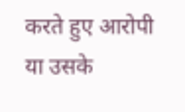करते हुए आरोपी या उसके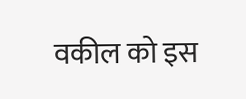वकील को इस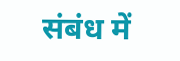संबंध में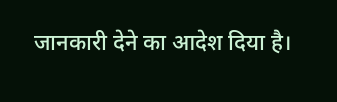जानकारी देने का आदेश दिया है।